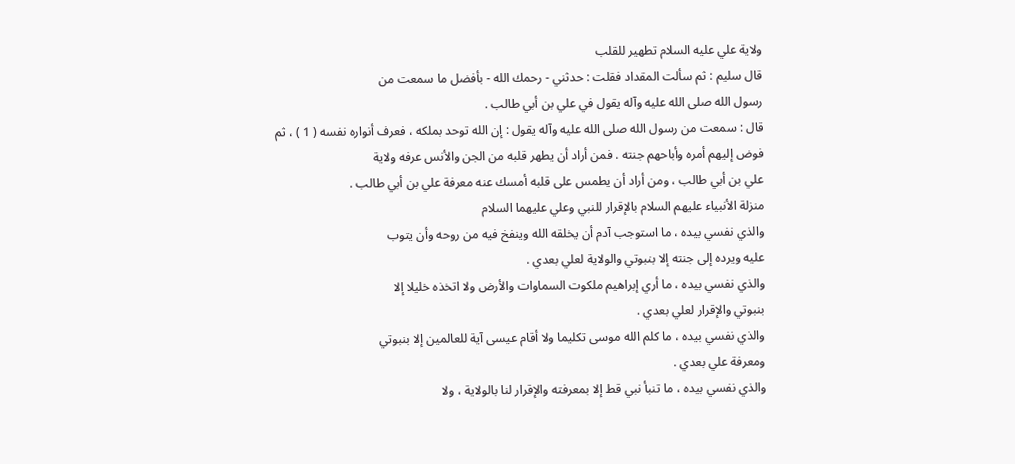ولاية علي عليه السلام تطهير للقلب
قال سليم : ثم سألت المقداد فقلت : حدثني - رحمك الله - بأفضل ما سمعت من
رسول الله صلى الله عليه وآله يقول في علي بن أبي طالب .
قال : سمعت من رسول الله صلى الله عليه وآله يقول : إن الله توحد بملكه ، فعرف أنواره نفسه ( 1 ) ، ثم
فوض إليهم أمره وأباحهم جنته . فمن أراد أن يطهر قلبه من الجن والأنس عرفه ولاية
علي بن أبي طالب ، ومن أراد أن يطمس على قلبه أمسك عنه معرفة علي بن أبي طالب .
منزلة الأنبياء عليهم السلام بالإقرار للنبي وعلي عليهما السلام
والذي نفسي بيده ، ما استوجب آدم أن يخلقه الله وينفخ فيه من روحه وأن يتوب
عليه ويرده إلى جنته إلا بنبوتي والولاية لعلي بعدي .
والذي نفسي بيده ، ما أري إبراهيم ملكوت السماوات والأرض ولا اتخذه خليلا إلا
بنبوتي والإقرار لعلي بعدي .
والذي نفسي بيده ، ما كلم الله موسى تكليما ولا أقام عيسى آية للعالمين إلا بنبوتي
ومعرفة علي بعدي .
والذي نفسي بيده ، ما تنبأ نبي قط إلا بمعرفته والإقرار لنا بالولاية ، ولا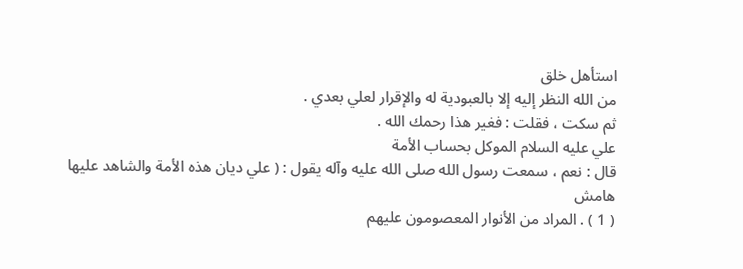استأهل خلق
من الله النظر إليه إلا بالعبودية له والإقرار لعلي بعدي .
ثم سكت ، فقلت : فغير هذا رحمك الله .
علي عليه السلام الموكل بحساب الأمة
قال : نعم ، سمعت رسول الله صلى الله عليه وآله يقول : ( علي ديان هذه الأمة والشاهد عليها
هامش
( 1 ) . المراد من الأنوار المعصومون عليهم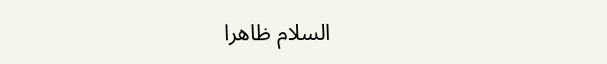السلام ظاهرا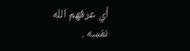أي عرفهم الله نفسه .